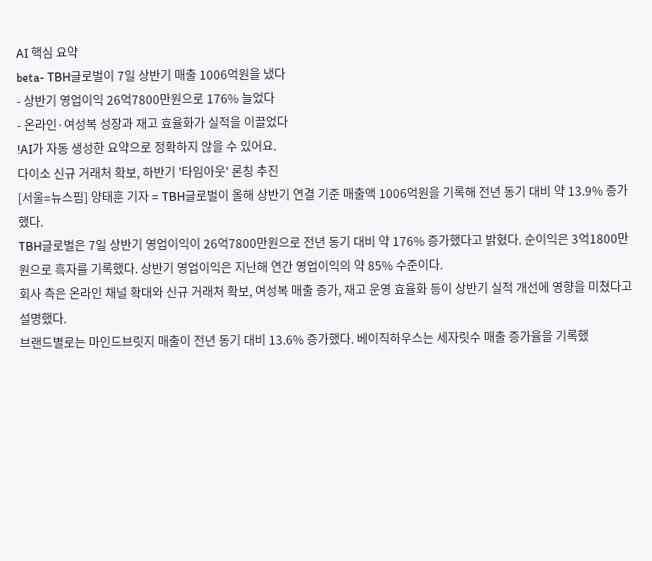AI 핵심 요약
beta- TBH글로벌이 7일 상반기 매출 1006억원을 냈다
- 상반기 영업이익 26억7800만원으로 176% 늘었다
- 온라인·여성복 성장과 재고 효율화가 실적을 이끌었다
!AI가 자동 생성한 요약으로 정확하지 않을 수 있어요.
다이소 신규 거래처 확보, 하반기 '타임아웃' 론칭 추진
[서울=뉴스핌] 양태훈 기자 = TBH글로벌이 올해 상반기 연결 기준 매출액 1006억원을 기록해 전년 동기 대비 약 13.9% 증가했다.
TBH글로벌은 7일 상반기 영업이익이 26억7800만원으로 전년 동기 대비 약 176% 증가했다고 밝혔다. 순이익은 3억1800만원으로 흑자를 기록했다. 상반기 영업이익은 지난해 연간 영업이익의 약 85% 수준이다.
회사 측은 온라인 채널 확대와 신규 거래처 확보, 여성복 매출 증가, 재고 운영 효율화 등이 상반기 실적 개선에 영향을 미쳤다고 설명했다.
브랜드별로는 마인드브릿지 매출이 전년 동기 대비 13.6% 증가했다. 베이직하우스는 세자릿수 매출 증가율을 기록했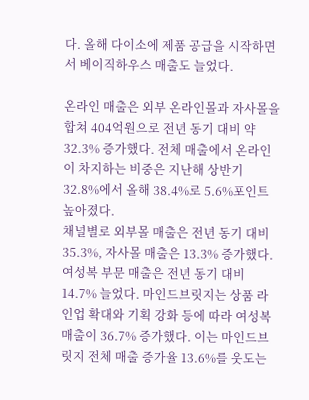다. 올해 다이소에 제품 공급을 시작하면서 베이직하우스 매출도 늘었다.

온라인 매출은 외부 온라인몰과 자사몰을 합쳐 404억원으로 전년 동기 대비 약 32.3% 증가했다. 전체 매출에서 온라인이 차지하는 비중은 지난해 상반기 32.8%에서 올해 38.4%로 5.6%포인트 높아졌다.
채널별로 외부몰 매출은 전년 동기 대비 35.3%, 자사몰 매출은 13.3% 증가했다.
여성복 부문 매출은 전년 동기 대비 14.7% 늘었다. 마인드브릿지는 상품 라인업 확대와 기획 강화 등에 따라 여성복 매출이 36.7% 증가했다. 이는 마인드브릿지 전체 매출 증가율 13.6%를 웃도는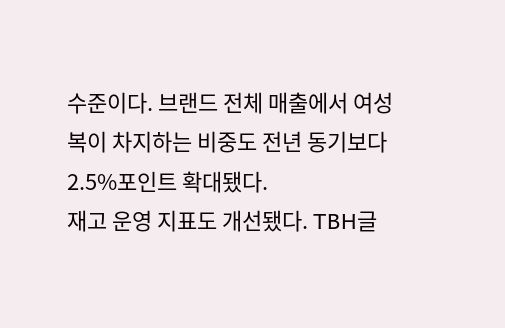수준이다. 브랜드 전체 매출에서 여성복이 차지하는 비중도 전년 동기보다 2.5%포인트 확대됐다.
재고 운영 지표도 개선됐다. TBH글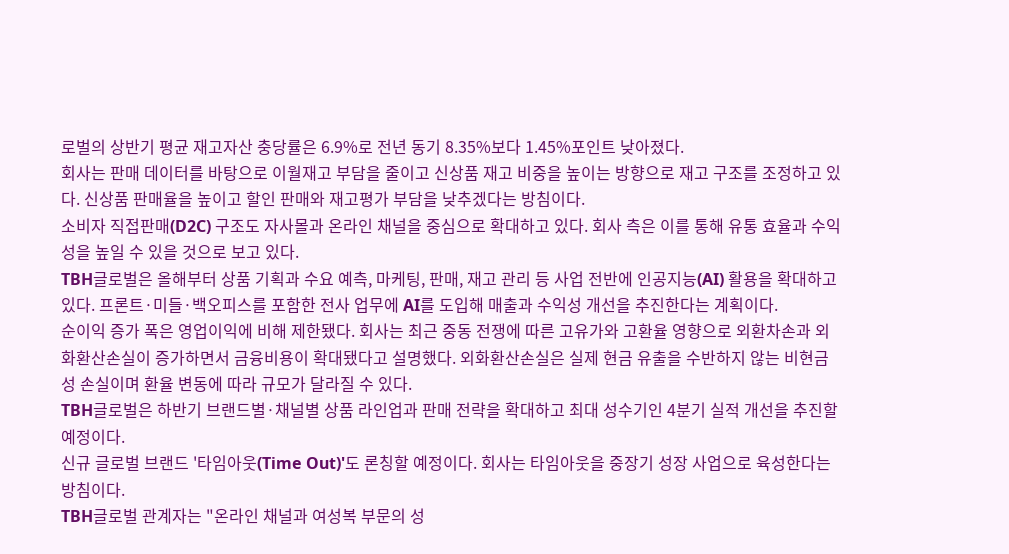로벌의 상반기 평균 재고자산 충당률은 6.9%로 전년 동기 8.35%보다 1.45%포인트 낮아졌다.
회사는 판매 데이터를 바탕으로 이월재고 부담을 줄이고 신상품 재고 비중을 높이는 방향으로 재고 구조를 조정하고 있다. 신상품 판매율을 높이고 할인 판매와 재고평가 부담을 낮추겠다는 방침이다.
소비자 직접판매(D2C) 구조도 자사몰과 온라인 채널을 중심으로 확대하고 있다. 회사 측은 이를 통해 유통 효율과 수익성을 높일 수 있을 것으로 보고 있다.
TBH글로벌은 올해부터 상품 기획과 수요 예측, 마케팅, 판매, 재고 관리 등 사업 전반에 인공지능(AI) 활용을 확대하고 있다. 프론트·미들·백오피스를 포함한 전사 업무에 AI를 도입해 매출과 수익성 개선을 추진한다는 계획이다.
순이익 증가 폭은 영업이익에 비해 제한됐다. 회사는 최근 중동 전쟁에 따른 고유가와 고환율 영향으로 외환차손과 외화환산손실이 증가하면서 금융비용이 확대됐다고 설명했다. 외화환산손실은 실제 현금 유출을 수반하지 않는 비현금성 손실이며 환율 변동에 따라 규모가 달라질 수 있다.
TBH글로벌은 하반기 브랜드별·채널별 상품 라인업과 판매 전략을 확대하고 최대 성수기인 4분기 실적 개선을 추진할 예정이다.
신규 글로벌 브랜드 '타임아웃(Time Out)'도 론칭할 예정이다. 회사는 타임아웃을 중장기 성장 사업으로 육성한다는 방침이다.
TBH글로벌 관계자는 "온라인 채널과 여성복 부문의 성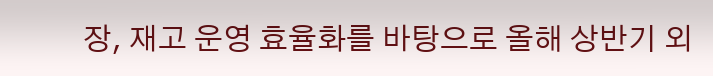장, 재고 운영 효율화를 바탕으로 올해 상반기 외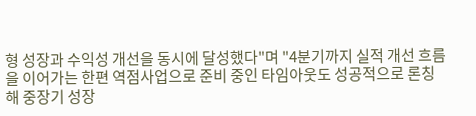형 성장과 수익성 개선을 동시에 달성했다"며 "4분기까지 실적 개선 흐름을 이어가는 한편 역점사업으로 준비 중인 타임아웃도 성공적으로 론칭해 중장기 성장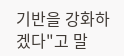기반을 강화하겠다"고 말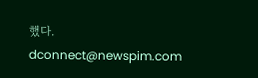했다.
dconnect@newspim.com